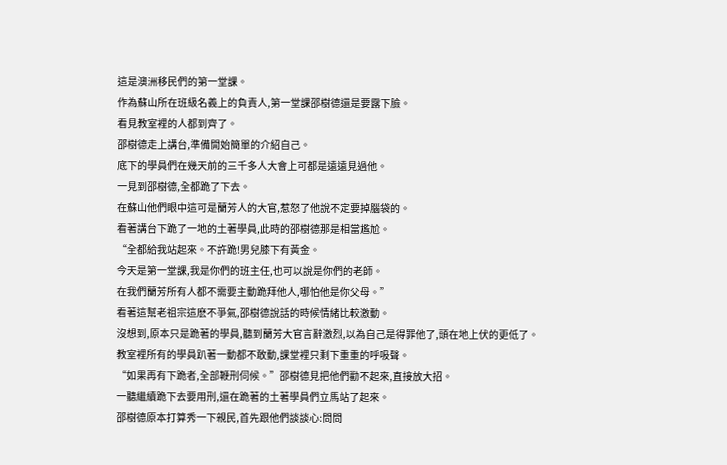這是澳洲移民們的第一堂課。
作為蘇山所在班級名義上的負責人,第一堂課邵樹德還是要露下臉。
看見教室裡的人都到齊了。
邵樹德走上講台,準備開始簡單的介紹自己。
底下的學員們在幾天前的三千多人大會上可都是遠遠見過他。
一見到邵樹德,全都跪了下去。
在蘇山他們眼中這可是蘭芳人的大官,惹怒了他說不定要掉腦袋的。
看著講台下跪了一地的土著學員,此時的邵樹德那是相當尷尬。
“全都給我站起來。不許跪!男兒膝下有黃金。
今天是第一堂課,我是你們的班主任,也可以說是你們的老師。
在我們蘭芳所有人都不需要主動跪拜他人,哪怕他是你父母。”
看著這幫老祖宗這麽不爭氣,邵樹德說話的時候情緒比較激動。
沒想到,原本只是跪著的學員,聽到蘭芳大官言辭激烈,以為自己是得罪他了,頭在地上伏的更低了。
教室裡所有的學員趴著一動都不敢動,課堂裡只剩下重重的呼吸聲。
“如果再有下跪者,全部鞭刑伺候。”邵樹德見把他們勸不起來,直接放大招。
一聽繼續跪下去要用刑,還在跪著的土著學員們立馬站了起來。
邵樹德原本打算秀一下親民,首先跟他們談談心:問問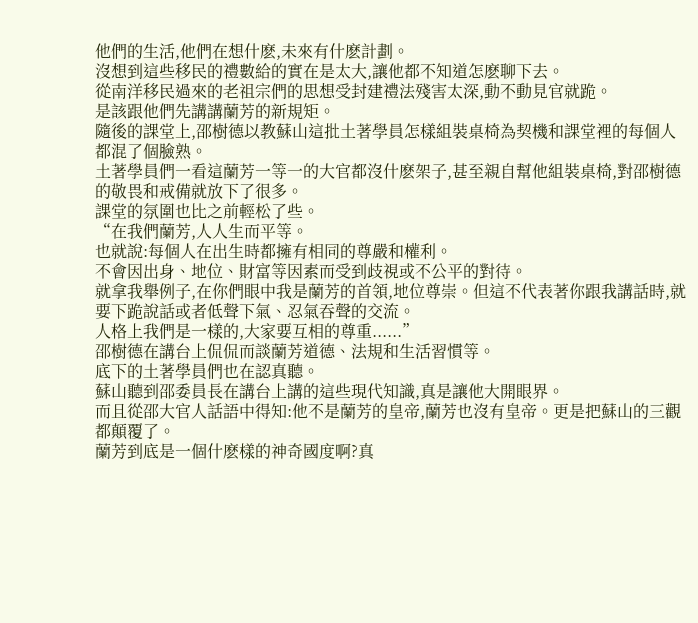他們的生活,他們在想什麽,未來有什麽計劃。
沒想到這些移民的禮數給的實在是太大,讓他都不知道怎麽聊下去。
從南洋移民過來的老祖宗們的思想受封建禮法殘害太深,動不動見官就跪。
是該跟他們先講講蘭芳的新規矩。
隨後的課堂上,邵樹德以教蘇山這批土著學員怎樣組裝桌椅為契機和課堂裡的每個人都混了個臉熟。
土著學員們一看這蘭芳一等一的大官都沒什麽架子,甚至親自幫他組裝桌椅,對邵樹德的敬畏和戒備就放下了很多。
課堂的氛圍也比之前輕松了些。
“在我們蘭芳,人人生而平等。
也就說:每個人在出生時都擁有相同的尊嚴和權利。
不會因出身、地位、財富等因素而受到歧視或不公平的對待。
就拿我舉例子,在你們眼中我是蘭芳的首領,地位尊崇。但這不代表著你跟我講話時,就要下跪說話或者低聲下氣、忍氣吞聲的交流。
人格上我們是一樣的,大家要互相的尊重......”
邵樹德在講台上侃侃而談蘭芳道德、法規和生活習慣等。
底下的土著學員們也在認真聽。
蘇山聽到邵委員長在講台上講的這些現代知識,真是讓他大開眼界。
而且從邵大官人話語中得知:他不是蘭芳的皇帝,蘭芳也沒有皇帝。更是把蘇山的三觀都顛覆了。
蘭芳到底是一個什麽樣的神奇國度啊?真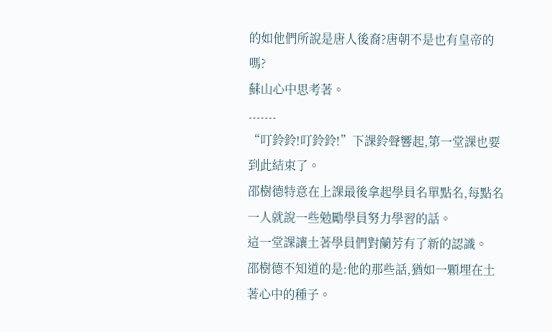的如他們所說是唐人後裔?唐朝不是也有皇帝的嗎?
蘇山心中思考著。
.......
“叮鈴鈴!叮鈴鈴!”下課鈴聲響起,第一堂課也要到此結束了。
邵樹德特意在上課最後拿起學員名單點名,每點名一人就說一些勉勵學員努力學習的話。
這一堂課讓土著學員們對蘭芳有了新的認識。
邵樹德不知道的是:他的那些話,猶如一顆埋在土著心中的種子。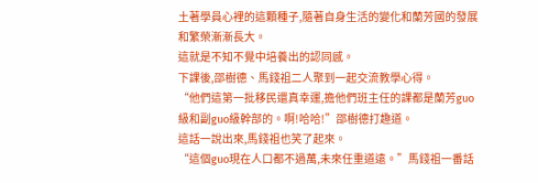土著學員心裡的這顆種子,隨著自身生活的變化和蘭芳國的發展和繁榮漸漸長大。
這就是不知不覺中培養出的認同感。
下課後,邵樹德、馬錢祖二人聚到一起交流教學心得。
“他們這第一批移民還真幸運,擔他們班主任的課都是蘭芳guo級和副guo級幹部的。啊!哈哈!”邵樹德打趣道。
這話一說出來,馬錢祖也笑了起來。
“這個guo現在人口都不過萬,未來任重道遠。”馬錢祖一番話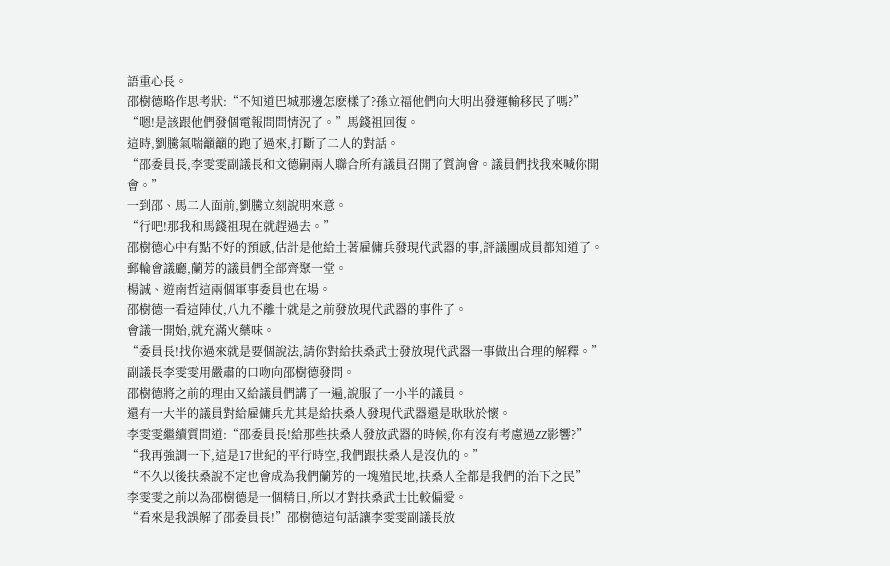語重心長。
邵樹德略作思考狀:“不知道巴城那邊怎麽樣了?孫立福他們向大明出發運輸移民了嗎?”
“嗯!是該跟他們發個電報問問情況了。”馬錢祖回復。
這時,劉騰氣喘籲籲的跑了過來,打斷了二人的對話。
“邵委員長,李雯雯副議長和文德嗣兩人聯合所有議員召開了質詢會。議員們找我來喊你開會。”
一到邵、馬二人面前,劉騰立刻說明來意。
“行吧!那我和馬錢祖現在就趕過去。”
邵樹德心中有點不好的預感,估計是他給土著雇傭兵發現代武器的事,評議團成員都知道了。
郵輪會議廳,蘭芳的議員們全部齊聚一堂。
楊誠、遊南哲這兩個軍事委員也在場。
邵樹德一看這陣仗,八九不離十就是之前發放現代武器的事件了。
會議一開始,就充滿火藥味。
“委員長!找你過來就是要個說法,請你對給扶桑武士發放現代武器一事做出合理的解釋。”
副議長李雯雯用嚴肅的口吻向邵樹德發問。
邵樹德將之前的理由又給議員們講了一遍,說服了一小半的議員。
還有一大半的議員對給雇傭兵尤其是給扶桑人發現代武器還是耿耿於懷。
李雯雯繼續質問道:“邵委員長!給那些扶桑人發放武器的時候,你有沒有考慮過ZZ影響?”
“我再強調一下,這是17世紀的平行時空,我們跟扶桑人是沒仇的。”
“不久以後扶桑說不定也會成為我們蘭芳的一塊殖民地,扶桑人全都是我們的治下之民”
李雯雯之前以為邵樹德是一個精日,所以才對扶桑武士比較偏愛。
“看來是我誤解了邵委員長!”邵樹德這句話讓李雯雯副議長放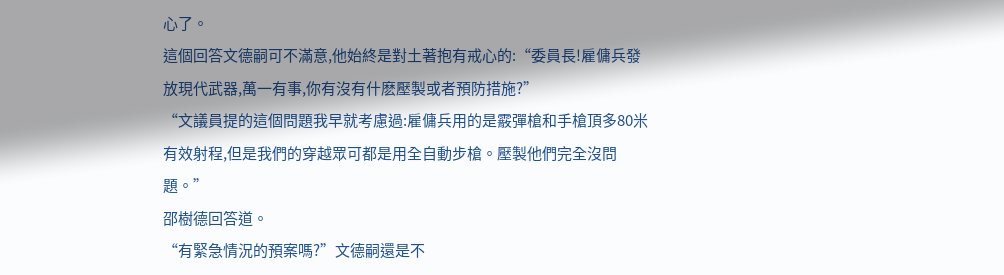心了。
這個回答文德嗣可不滿意,他始終是對土著抱有戒心的:“委員長!雇傭兵發放現代武器,萬一有事,你有沒有什麽壓製或者預防措施?”
“文議員提的這個問題我早就考慮過:雇傭兵用的是霰彈槍和手槍頂多80米有效射程,但是我們的穿越眾可都是用全自動步槍。壓製他們完全沒問題。”
邵樹德回答道。
“有緊急情況的預案嗎?”文德嗣還是不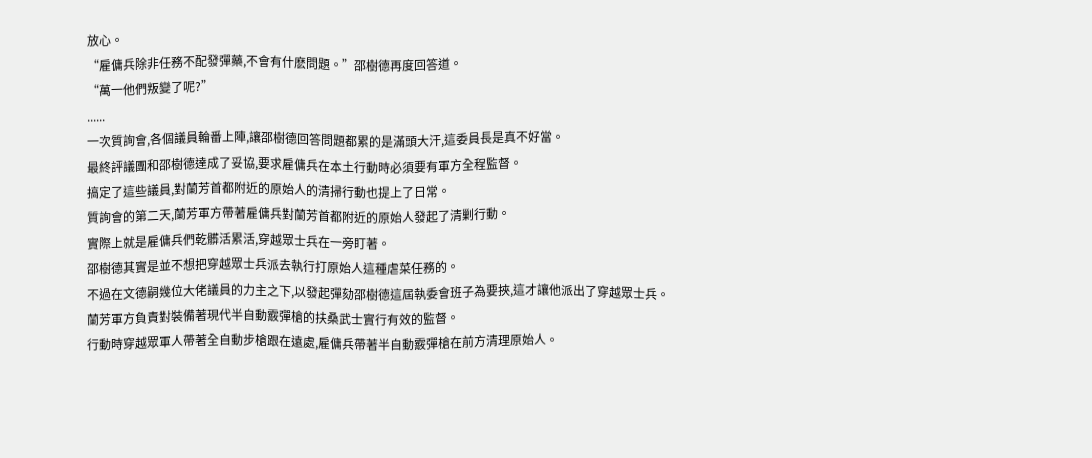放心。
“雇傭兵除非任務不配發彈藥,不會有什麽問題。”邵樹德再度回答道。
“萬一他們叛變了呢?”
......
一次質詢會,各個議員輪番上陣,讓邵樹德回答問題都累的是滿頭大汗,這委員長是真不好當。
最終評議團和邵樹德達成了妥協,要求雇傭兵在本土行動時必須要有軍方全程監督。
搞定了這些議員,對蘭芳首都附近的原始人的清掃行動也提上了日常。
質詢會的第二天,蘭芳軍方帶著雇傭兵對蘭芳首都附近的原始人發起了清剿行動。
實際上就是雇傭兵們乾髒活累活,穿越眾士兵在一旁盯著。
邵樹德其實是並不想把穿越眾士兵派去執行打原始人這種虐菜任務的。
不過在文德嗣幾位大佬議員的力主之下,以發起彈劾邵樹德這屆執委會班子為要挾,這才讓他派出了穿越眾士兵。
蘭芳軍方負責對裝備著現代半自動霰彈槍的扶桑武士實行有效的監督。
行動時穿越眾軍人帶著全自動步槍跟在遠處,雇傭兵帶著半自動霰彈槍在前方清理原始人。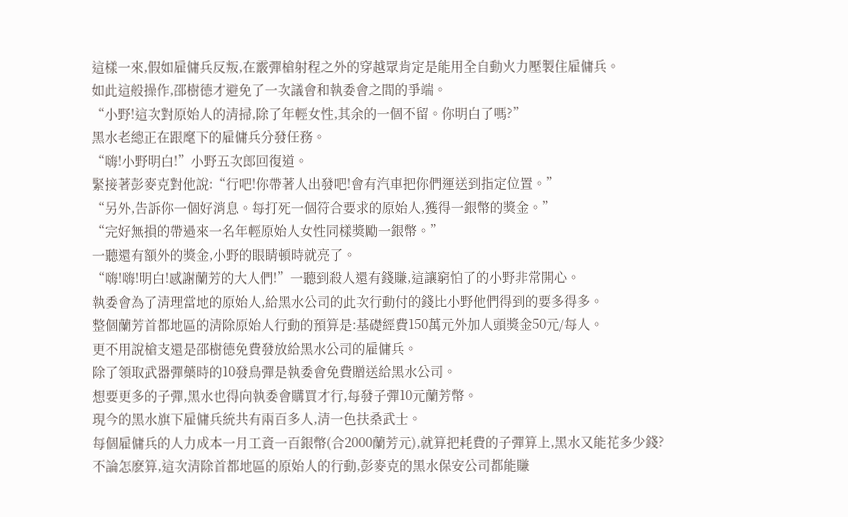這樣一來,假如雇傭兵反叛,在霰彈槍射程之外的穿越眾肯定是能用全自動火力壓製住雇傭兵。
如此這般操作,邵樹德才避免了一次議會和執委會之間的爭端。
“小野!這次對原始人的清掃,除了年輕女性,其余的一個不留。你明白了嗎?”
黑水老總正在跟麾下的雇傭兵分發任務。
“嗨!小野明白!”小野五次郎回復道。
緊接著彭麥克對他說:“行吧!你帶著人出發吧!會有汽車把你們運送到指定位置。”
“另外,告訴你一個好消息。每打死一個符合要求的原始人,獲得一銀幣的獎金。”
“完好無損的帶過來一名年輕原始人女性同樣獎勵一銀幣。”
一聽還有額外的獎金,小野的眼睛頓時就亮了。
“嗨!嗨!明白!感謝蘭芳的大人們!”一聽到殺人還有錢賺,這讓窮怕了的小野非常開心。
執委會為了清理當地的原始人,給黑水公司的此次行動付的錢比小野他們得到的要多得多。
整個蘭芳首都地區的清除原始人行動的預算是:基礎經費150萬元外加人頭獎金50元/每人。
更不用說槍支還是邵樹德免費發放給黑水公司的雇傭兵。
除了領取武器彈藥時的10發鳥彈是執委會免費贈送給黑水公司。
想要更多的子彈,黑水也得向執委會購買才行,每發子彈10元蘭芳幣。
現今的黑水旗下雇傭兵統共有兩百多人,清一色扶桑武士。
每個雇傭兵的人力成本一月工資一百銀幣(合2000蘭芳元),就算把耗費的子彈算上,黑水又能花多少錢?
不論怎麽算,這次清除首都地區的原始人的行動,彭麥克的黑水保安公司都能賺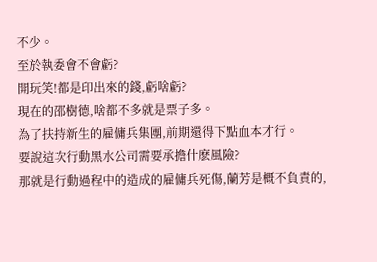不少。
至於執委會不會虧?
開玩笑!都是印出來的錢,虧啥虧?
現在的邵樹德,啥都不多就是票子多。
為了扶持新生的雇傭兵集團,前期還得下點血本才行。
要說這次行動黑水公司需要承擔什麽風險?
那就是行動過程中的造成的雇傭兵死傷,蘭芳是概不負責的,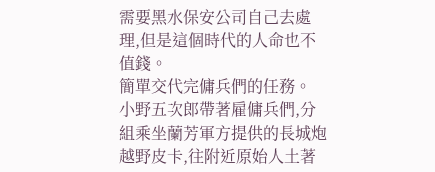需要黑水保安公司自己去處理,但是這個時代的人命也不值錢。
簡單交代完傭兵們的任務。
小野五次郎帶著雇傭兵們,分組乘坐蘭芳軍方提供的長城炮越野皮卡,往附近原始人土著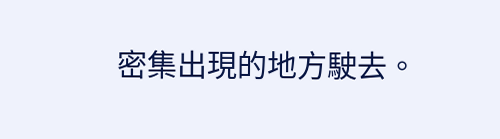密集出現的地方駛去。